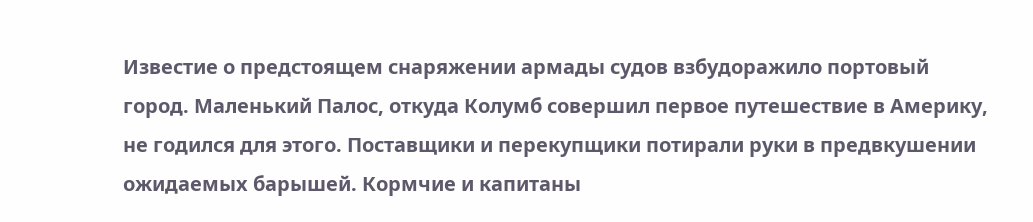Известие о предстоящем снаряжении армады судов взбудоражило портовый город. Маленький Палос, откуда Колумб совершил первое путешествие в Америку, не годился для этого. Поставщики и перекупщики потирали руки в предвкушении ожидаемых барышей. Кормчие и капитаны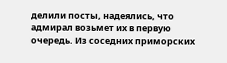делили посты, надеялись, что адмирал возьмет их в первую очередь. Из соседних приморских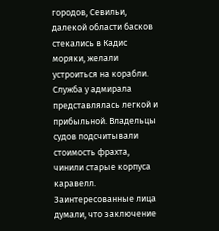городов, Севильи, далекой области басков стекались в Кадис моряки, желали устроиться на корабли. Служба у адмирала представлялась легкой и прибыльной. Владельцы судов подсчитывали стоимость фрахта, чинили старые корпуса каравелл. Заинтересованные лица думали, что заключение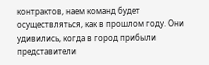контрактов, наем команд будет осуществляться, как в прошлом году. Они удивились, когда в город прибыли представители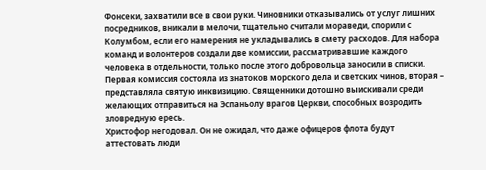Фонсеки, захватили все в свои руки. Чиновники отказывались от услуг лишних посредников, вникали в мелочи, тщательно считали мораведи, спорили с Колумбом, если его намерения не укладывались в смету расходов. Для набора команд и волонтеров создали две комиссии, рассматривавшие каждого человека в отдельности, только после этого добровольца заносили в списки. Первая комиссия состояла из знатоков морского дела и светских чинов, вторая – представляла святую инквизицию. Священники дотошно выискивали среди желающих отправиться на Эспаньолу врагов Церкви, способных возродить зловредную ересь.
Христофор негодовал. Он не ожидал, что даже офицеров флота будут аттестовать люди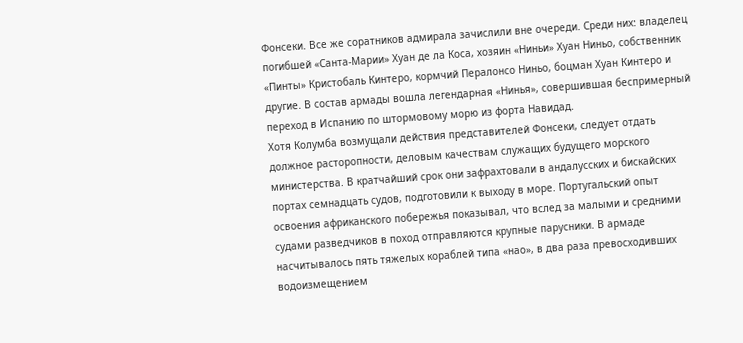Фонсеки. Все же соратников адмирала зачислили вне очереди. Среди них: владелец погибшей «Санта-Марии» Хуан де ла Коса, хозяин «Ниньи» Хуан Ниньо, собственник «Пинты» Кристобаль Кинтеро, кормчий Пералонсо Ниньо, боцман Хуан Кинтеро и другие. В состав армады вошла легендарная «Нинья», совершившая беспримерный переход в Испанию по штормовому морю из форта Навидад.
Хотя Колумба возмущали действия представителей Фонсеки, следует отдать должное расторопности, деловым качествам служащих будущего морского министерства. В кратчайший срок они зафрахтовали в андалусских и бискайских портах семнадцать судов, подготовили к выходу в море. Португальский опыт освоения африканского побережья показывал, что вслед за малыми и средними судами разведчиков в поход отправляются крупные парусники. В армаде насчитывалось пять тяжелых кораблей типа «нао», в два раза превосходивших водоизмещением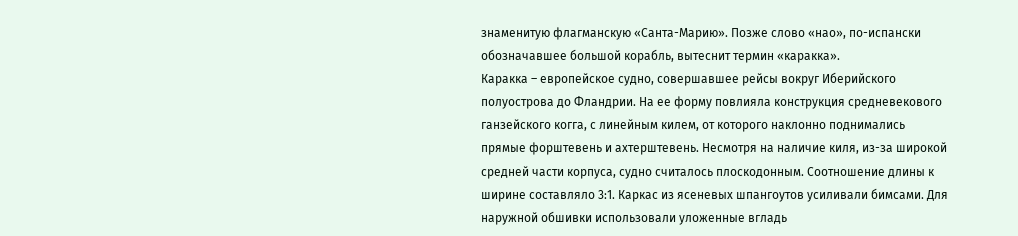знаменитую флагманскую «Санта-Марию». Позже слово «нао», по-испански обозначавшее большой корабль, вытеснит термин «каракка».
Каракка – европейское судно, совершавшее рейсы вокруг Иберийского полуострова до Фландрии. На ее форму повлияла конструкция средневекового ганзейского когга, с линейным килем, от которого наклонно поднимались прямые форштевень и ахтерштевень. Несмотря на наличие киля, из-за широкой средней части корпуса, судно считалось плоскодонным. Соотношение длины к ширине составляло 3:1. Каркас из ясеневых шпангоутов усиливали бимсами. Для наружной обшивки использовали уложенные вгладь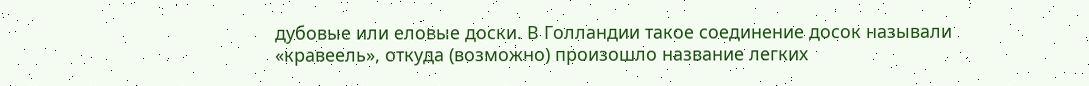дубовые или еловые доски. В Голландии такое соединение досок называли «кравеель», откуда (возможно) произошло название легких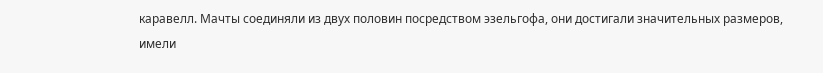каравелл. Мачты соединяли из двух половин посредством эзельгофа, они достигали значительных размеров, имели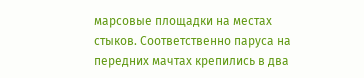марсовые площадки на местах стыков. Соответственно паруса на передних мачтах крепились в два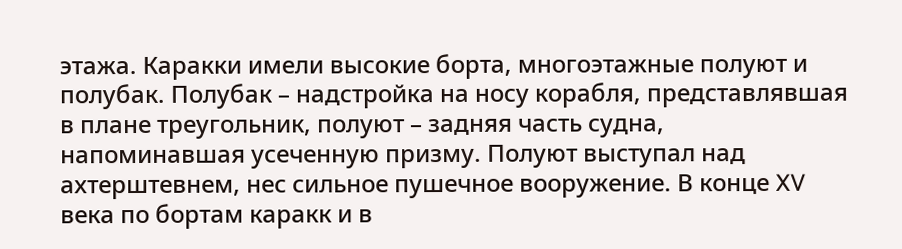этажа. Каракки имели высокие борта, многоэтажные полуют и полубак. Полубак – надстройка на носу корабля, представлявшая в плане треугольник, полуют – задняя часть судна, напоминавшая усеченную призму. Полуют выступал над ахтерштевнем, нес сильное пушечное вооружение. В конце XV века по бортам каракк и в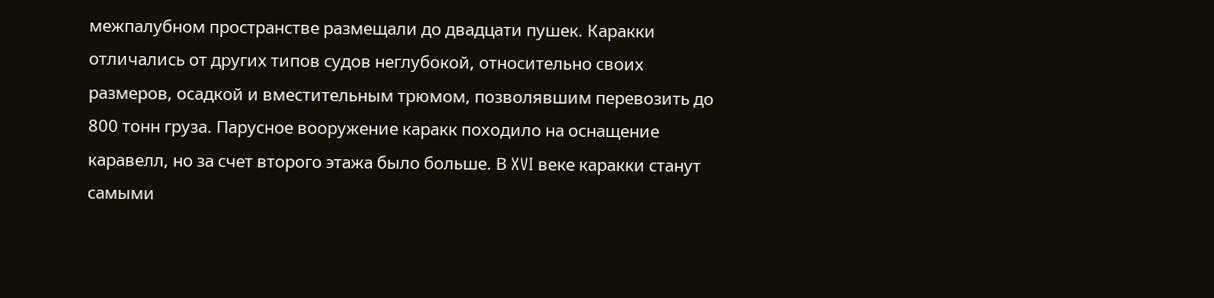межпалубном пространстве размещали до двадцати пушек. Каракки отличались от других типов судов неглубокой, относительно своих размеров, осадкой и вместительным трюмом, позволявшим перевозить до 800 тонн груза. Парусное вооружение каракк походило на оснащение каравелл, но за счет второго этажа было больше. В XVI веке каракки станут самыми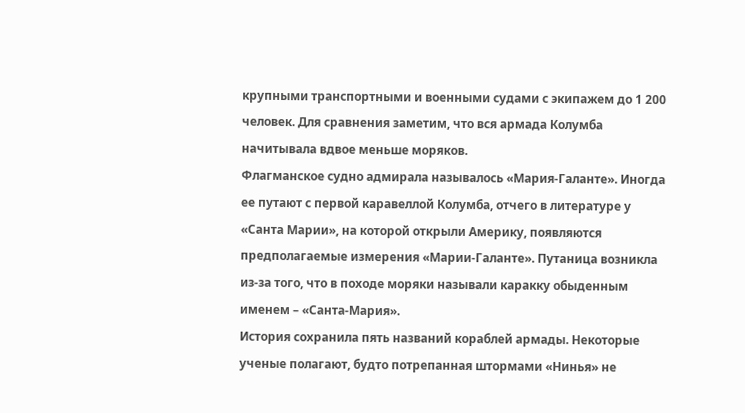крупными транспортными и военными судами с экипажем до 1 200 человек. Для сравнения заметим, что вся армада Колумба начитывала вдвое меньше моряков.
Флагманское судно адмирала называлось «Мария-Галанте». Иногда ее путают с первой каравеллой Колумба, отчего в литературе у «Санта Марии», на которой открыли Америку, появляются предполагаемые измерения «Марии-Галанте». Путаница возникла из-за того, что в походе моряки называли каракку обыденным именем – «Санта-Мария».
История сохранила пять названий кораблей армады. Некоторые ученые полагают, будто потрепанная штормами «Нинья» не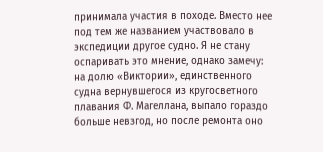принимала участия в походе. Вместо нее под тем же названием участвовало в экспедиции другое судно. Я не стану оспаривать это мнение, однако замечу: на долю «Виктории», единственного судна вернувшегося из кругосветного плавания Ф. Магеллана, выпало гораздо больше невзгод, но после ремонта оно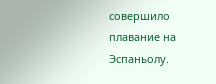совершило плавание на Эспаньолу.